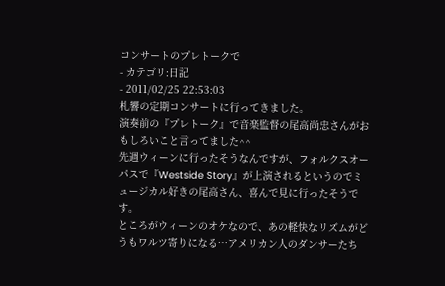コンサートのプレトークで
- カテゴリ:日記
- 2011/02/25 22:53:03
札響の定期コンサートに行ってきました。
演奏前の『プレトーク』で音楽監督の尾高尚忠さんがおもしろいこと言ってました^^
先週ウィーンに行ったそうなんですが、フォルクスオーパスで『Westside Story』が上演されるというのでミュージカル好きの尾高さん、喜んで見に行ったそうです。
ところがウィーンのオケなので、あの軽快なリズムがどうもワルツ寄りになる…アメリカン人のダンサーたち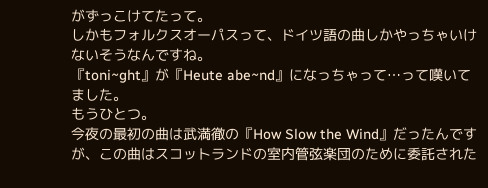がずっこけてたって。
しかもフォルクスオーパスって、ドイツ語の曲しかやっちゃいけないそうなんですね。
『toni~ght』が『Heute abe~nd』になっちゃって…って嘆いてました。
もうひとつ。
今夜の最初の曲は武満徹の『How Slow the Wind』だったんですが、この曲はスコットランドの室内管弦楽団のために委託された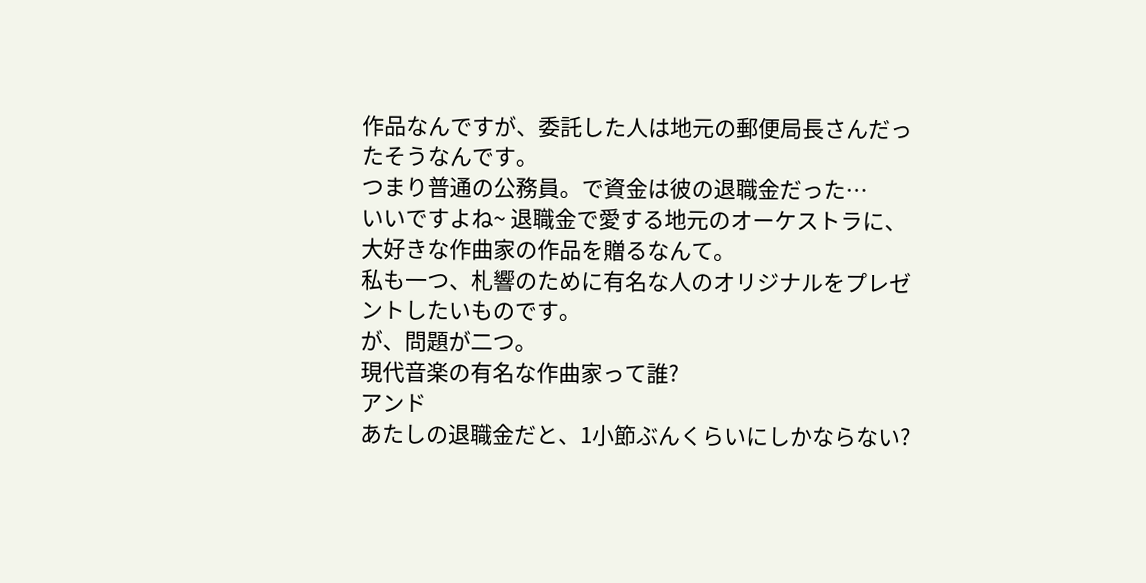作品なんですが、委託した人は地元の郵便局長さんだったそうなんです。
つまり普通の公務員。で資金は彼の退職金だった…
いいですよね~ 退職金で愛する地元のオーケストラに、大好きな作曲家の作品を贈るなんて。
私も一つ、札響のために有名な人のオリジナルをプレゼントしたいものです。
が、問題が二つ。
現代音楽の有名な作曲家って誰?
アンド
あたしの退職金だと、1小節ぶんくらいにしかならない?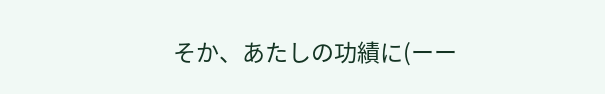そか、あたしの功績に(ーー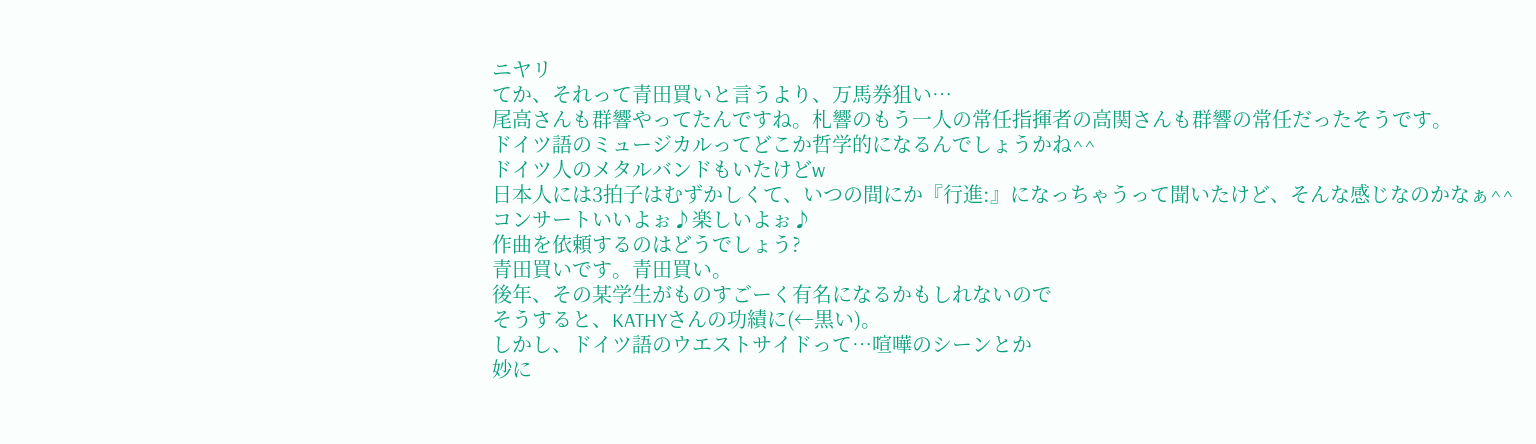ニヤリ
てか、それって青田買いと言うより、万馬券狙い…
尾高さんも群響やってたんですね。札響のもう一人の常任指揮者の高関さんも群響の常任だったそうです。
ドイツ語のミュージカルってどこか哲学的になるんでしょうかね^^
ドイツ人のメタルバンドもいたけどw
日本人には3拍子はむずかしくて、いつの間にか『行進:』になっちゃうって聞いたけど、そんな感じなのかなぁ^^
コンサートいいよぉ♪楽しいよぉ♪
作曲を依頼するのはどうでしょう?
青田買いです。青田買い。
後年、その某学生がものすごーく有名になるかもしれないので
そうすると、KATHYさんの功績に(←黒い)。
しかし、ドイツ語のウエストサイドって…喧嘩のシーンとか
妙に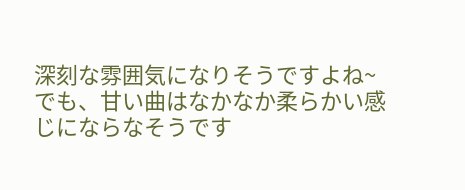深刻な雰囲気になりそうですよね~
でも、甘い曲はなかなか柔らかい感じにならなそうです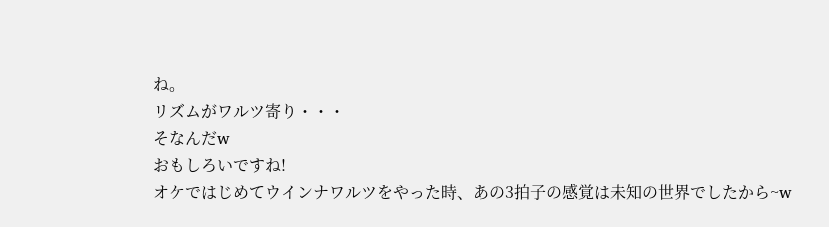ね。
リズムがワルツ寄り・・・
そなんだw
おもしろいですね!
オケではじめてウインナワルツをやった時、あの3拍子の感覚は未知の世界でしたから~w